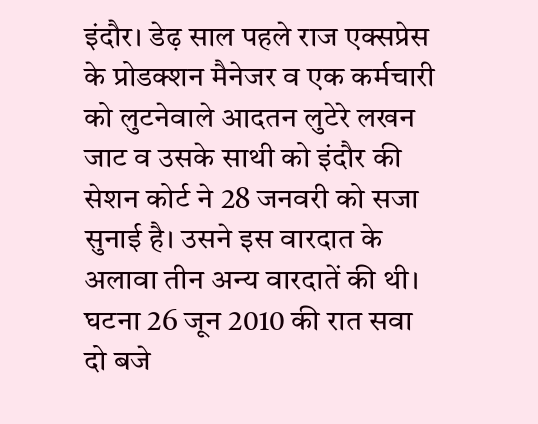इंदौर। डेढ़ साल पहले राज एक्सप्रेस के प्रोडक्शन मैनेजर व एक कर्मचारी को लुटनेवाले आदतन लुटेरे लखन जाट व उसके साथी को इंदौर की सेशन कोर्ट ने 28 जनवरी को सजा सुनाई है। उसने इस वारदात के अलावा तीन अन्य वारदातें की थी। घटना 26 जून 2010 की रात सवा दो बजे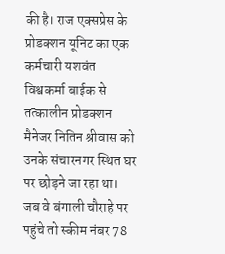की है। राज एक्सप्रेस के प्रोडक्शन यूनिट का एक कर्मचारी यशवंत विश्वकर्मा बाईक से तत्कालीन प्रोडक्शन मैनेजर नितिन श्रीवास को उनके संचारनगर स्थित घर पर छोड़ने जा रहा था। जब वे बंगाली चौराहे पर पहुंचे तो स्कीम नंबर 78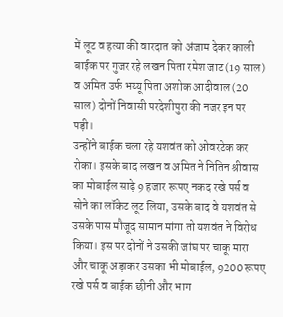में लूट व हत्या की वारदात को अंजाम देकर काली बाईक पर गुजर रहे लखन पिता रमेश जाट (19 साल) व अमित उर्फ भय्यू पिता अशोक आदीवाल (20 साल) दोनों निवासी परदेशीपुरा की नजर इन पर पड़ी।
उन्होंने बाईक चला रहे यशवंत को ओवरटेक कर रोका। इसके बाद लखन व अमित ने नितिन श्रीवास का मोबाईल साढ़े 9 हजार रूपए नकद रखे पर्स व सोने का लॉकेट लूट लिया, उसके बाद वे यशवंत से उसके पास मौजूद सामान मांगा तो यशवंत ने विरोध किया। इस पर दोनों ने उसकी जांघ पर चाकू मारा और चाकू अड़ाकर उसका भी मोबाईल, 9200 रूपए रखे पर्स व बाईक छीनी और भाग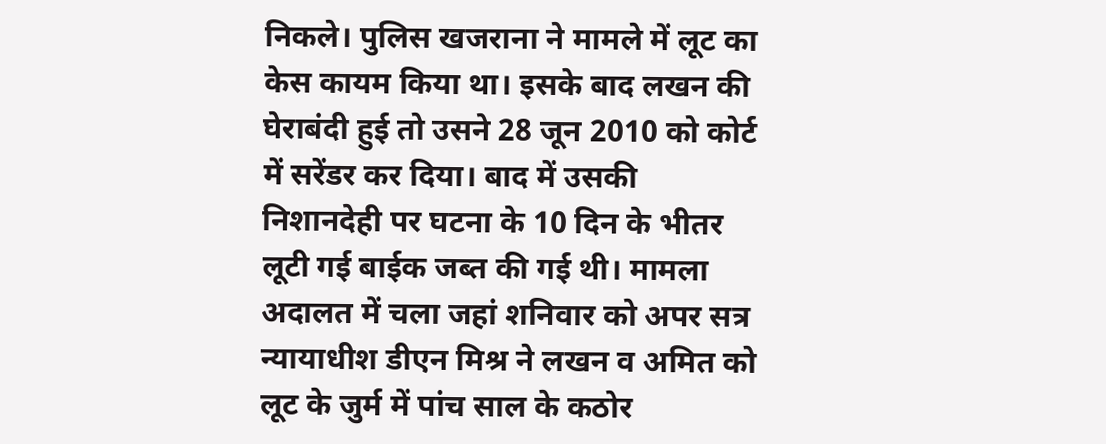निकले। पुलिस खजराना ने मामले में लूट का केस कायम किया था। इसके बाद लखन की घेराबंदी हुई तो उसने 28 जून 2010 को कोर्ट में सरेंडर कर दिया। बाद में उसकी निशानदेही पर घटना के 10 दिन के भीतर लूटी गई बाईक जब्त की गई थी। मामला अदालत में चला जहां शनिवार को अपर सत्र न्यायाधीश डीएन मिश्र ने लखन व अमित को लूट के जुर्म में पांच साल के कठोर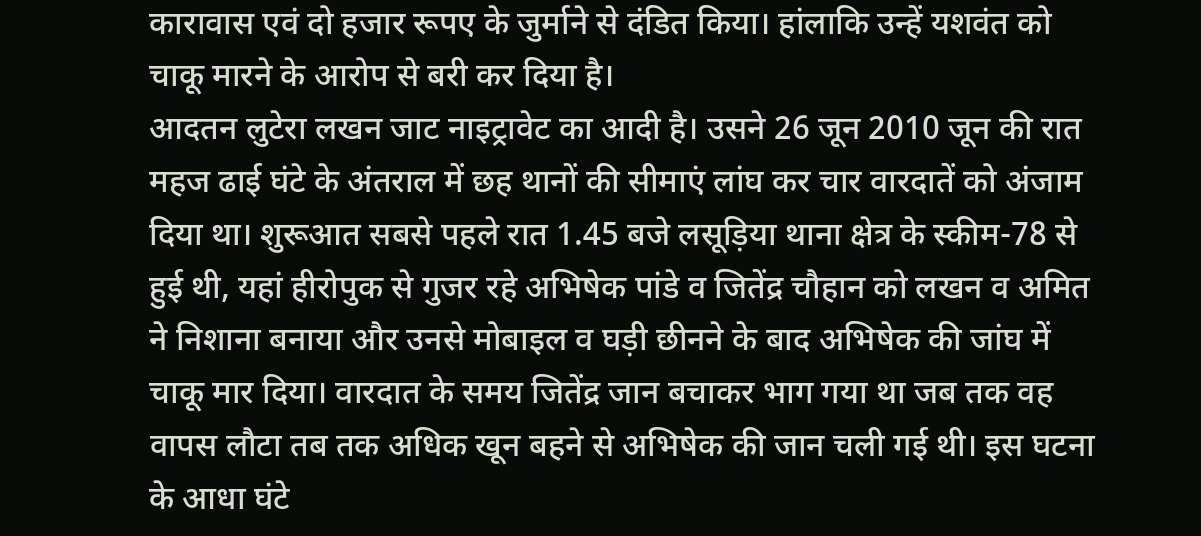कारावास एवं दो हजार रूपए के जुर्माने से दंडित किया। हांलाकि उन्हें यशवंत को चाकू मारने के आरोप से बरी कर दिया है।
आदतन लुटेरा लखन जाट नाइट्रावेट का आदी है। उसने 26 जून 2010 जून की रात महज ढाई घंटे के अंतराल में छह थानों की सीमाएं लांघ कर चार वारदातें को अंजाम दिया था। शुरूआत सबसे पहले रात 1.45 बजे लसूड़िया थाना क्षेत्र के स्कीम-78 से हुई थी, यहां हीरोपुक से गुजर रहे अभिषेक पांडे व जितेंद्र चौहान को लखन व अमित ने निशाना बनाया और उनसे मोबाइल व घड़ी छीनने के बाद अभिषेक की जांघ में चाकू मार दिया। वारदात के समय जितेंद्र जान बचाकर भाग गया था जब तक वह वापस लौटा तब तक अधिक खून बहने से अभिषेक की जान चली गई थी। इस घटना के आधा घंटे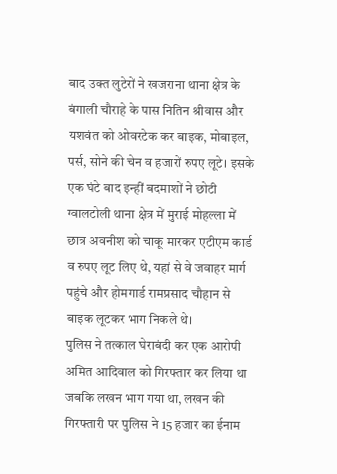बाद उक्त लुटेरों ने खजराना थाना क्षेत्र के बंगाली चौराहे के पास नितिन श्रीवास और यशवंत को ओवरटेक कर बाइक, मोबाइल, पर्स, सोने की चेन व हजारों रुपए लूटे। इसके एक घंटे बाद इन्हीं बदमाशों ने छोटी ग्वालटोली थाना क्षेत्र में मुराई मोहल्ला में छात्र अवनीश को चाकू मारकर एटीएम कार्ड व रुपए लूट लिए थे, यहां से वे जवाहर मार्ग पहुंचे और होमगार्ड रामप्रसाद चौहान से बाइक लूटकर भाग निकले थे।
पुलिस ने तत्काल घेराबंदी कर एक आरोपी अमित आदिवाल को गिरफ्तार कर लिया था जबकि लखन भाग गया था, लखन की गिरफ्तारी पर पुलिस ने 15 हजार का ईनाम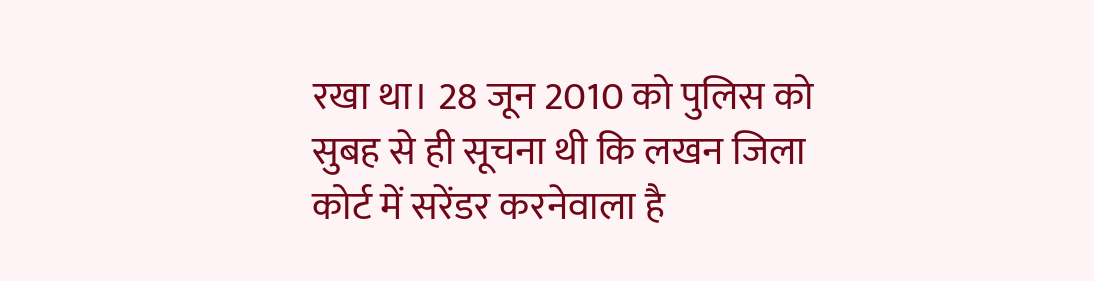रखा था। 28 जून 2010 को पुलिस को सुबह से ही सूचना थी कि लखन जिला कोर्ट में सरेंडर करनेवाला है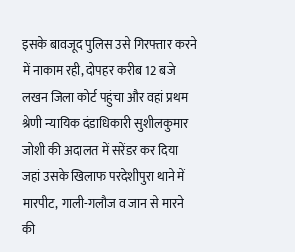इसके बावजूद पुलिस उसे गिरफ्तार करने में नाकाम रही, दोपहर करीब 12 बजे लखन जिला कोर्ट पहुंचा और वहां प्रथम श्रेणी न्यायिक दंडाधिकारी सुशीलकुमार जोशी की अदालत में सरेंडर कर दिया जहां उसके खिलाफ परदेशीपुरा थाने में मारपीट, गाली-गलौज व जान से मारने की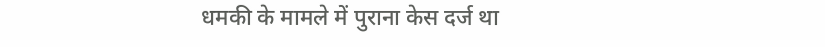धमकी के मामले में पुराना केस दर्ज था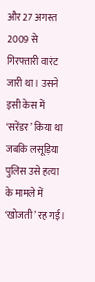और 27 अगस्त 2009 से गिरफ्तारी वारंट जारी था। उसने इसी केस में ‘सरेंडर’ किया था जबकि लसूड़िया पुलिस उसे हत्या के मामले में ‘खोजती’ रह गई।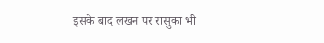इसके बाद लखन पर रासुका भी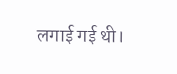लगाई गई थी।